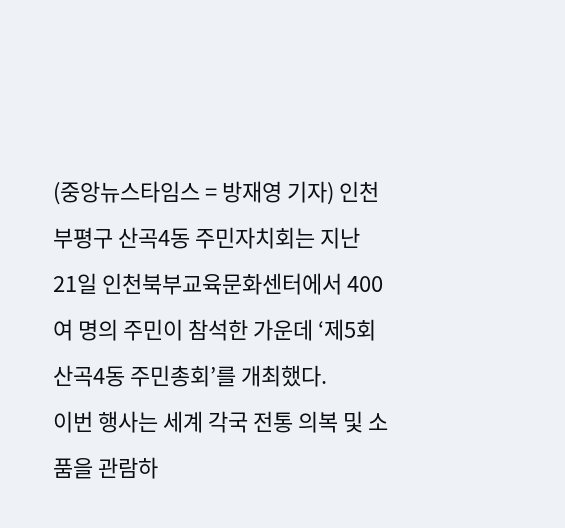(중앙뉴스타임스 = 방재영 기자) 인천 부평구 산곡4동 주민자치회는 지난 21일 인천북부교육문화센터에서 400여 명의 주민이 참석한 가운데 ‘제5회 산곡4동 주민총회’를 개최했다.
이번 행사는 세계 각국 전통 의복 및 소품을 관람하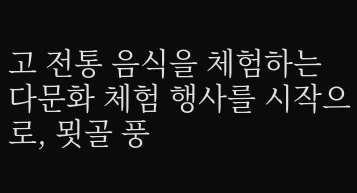고 전통 음식을 체험하는 다문화 체험 행사를 시작으로, 묏골 풍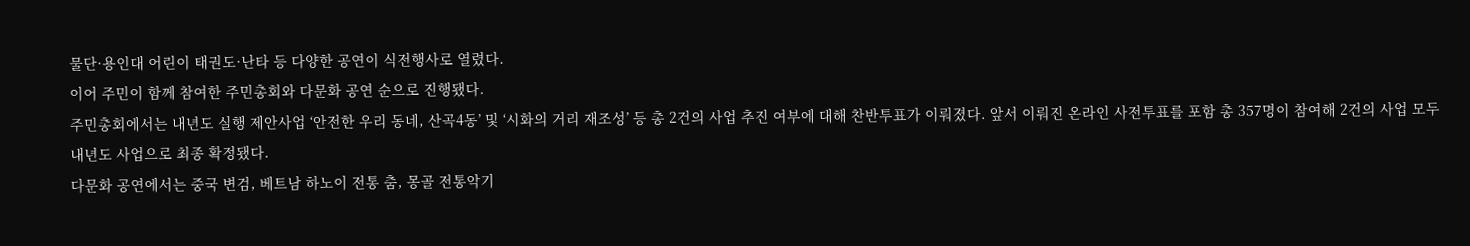물단·용인대 어린이 태권도·난타 등 다양한 공연이 식전행사로 열렸다.
이어 주민이 함께 참여한 주민총회와 다문화 공연 순으로 진행됐다.
주민총회에서는 내년도 실행 제안사업 ‘안전한 우리 동네, 산곡4동’ 및 ‘시화의 거리 재조성’ 등 총 2건의 사업 추진 여부에 대해 찬반투표가 이뤄졌다. 앞서 이뤄진 온라인 사전투표를 포함 총 357명이 참여해 2건의 사업 모두 내년도 사업으로 최종 확정됐다.
다문화 공연에서는 중국 변검, 베트남 하노이 전통 춤, 몽골 전통악기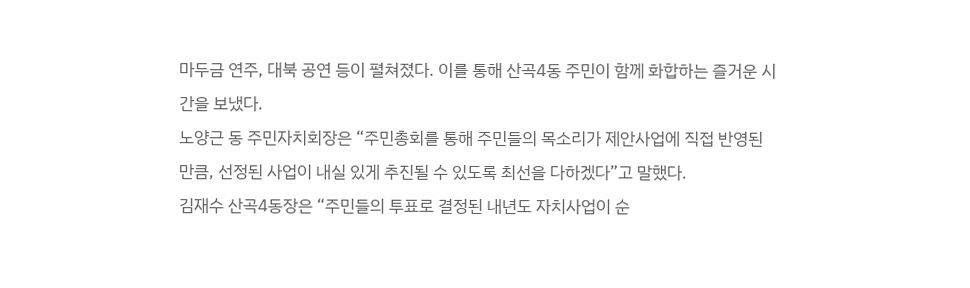마두금 연주, 대북 공연 등이 펼쳐졌다. 이를 통해 산곡4동 주민이 함께 화합하는 즐거운 시간을 보냈다.
노양근 동 주민자치회장은 “주민총회를 통해 주민들의 목소리가 제안사업에 직접 반영된 만큼, 선정된 사업이 내실 있게 추진될 수 있도록 최선을 다하겠다”고 말했다.
김재수 산곡4동장은 “주민들의 투표로 결정된 내년도 자치사업이 순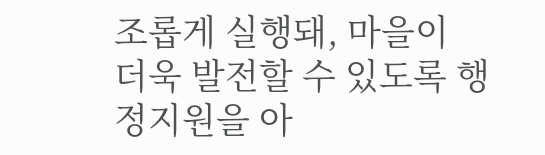조롭게 실행돼, 마을이 더욱 발전할 수 있도록 행정지원을 아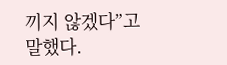끼지 않겠다”고 말했다.